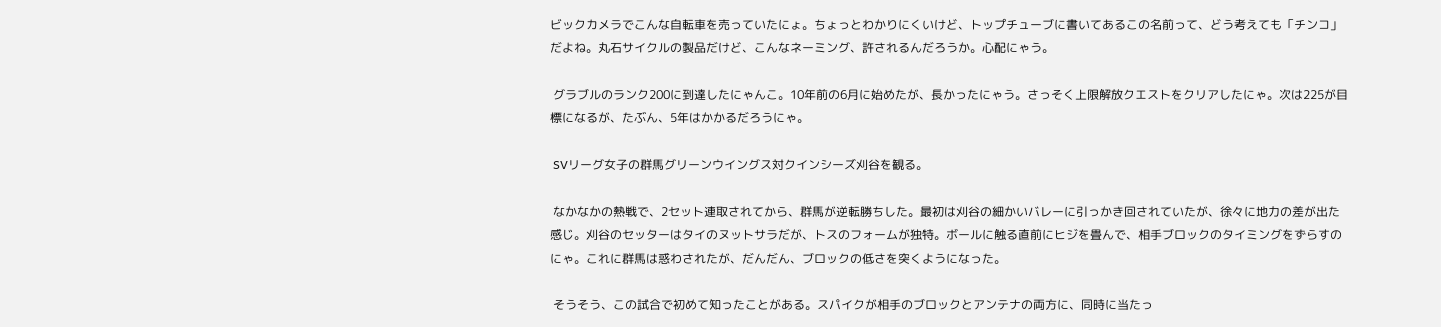ビックカメラでこんな自転車を売っていたにょ。ちょっとわかりにくいけど、トップチューブに書いてあるこの名前って、どう考えても「チンコ」だよね。丸石サイクルの製品だけど、こんなネーミング、許されるんだろうか。心配にゃう。

 グラブルのランク200に到達したにゃんこ。10年前の6月に始めたが、長かったにゃう。さっそく上限解放クエストをクリアしたにゃ。次は225が目標になるが、たぶん、5年はかかるだろうにゃ。

 SVリーグ女子の群馬グリーンウイングス対クインシーズ刈谷を観る。

 なかなかの熱戦で、2セット連取されてから、群馬が逆転勝ちした。最初は刈谷の細かいバレーに引っかき回されていたが、徐々に地力の差が出た感じ。刈谷のセッターはタイのヌットサラだが、トスのフォームが独特。ボールに触る直前にヒジを畳んで、相手ブロックのタイミングをずらすのにゃ。これに群馬は惑わされたが、だんだん、ブロックの低さを突くようになった。

 そうそう、この試合で初めて知ったことがある。スパイクが相手のブロックとアンテナの両方に、同時に当たっ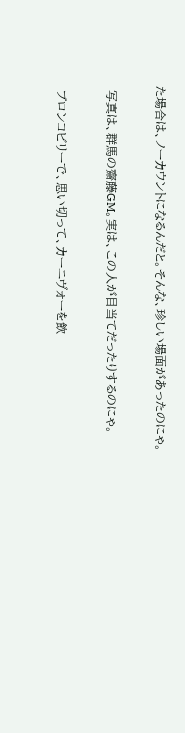た場合は、ノーカウントになるんだと。そんな、珍しい場面があったのにゃ。

 写真は、群馬の齋藤GM。実は、この人が目当てだったりするのにゃ。

 ブロンコビリーで、思い切って、カーニヴォーを飲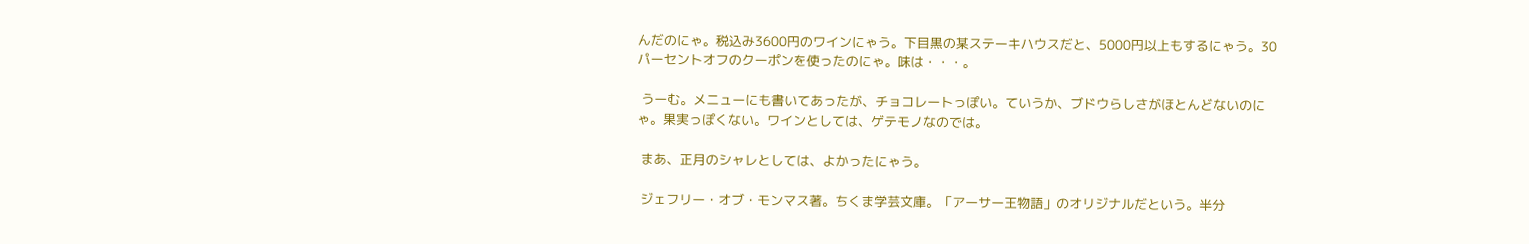んだのにゃ。税込み3600円のワインにゃう。下目黒の某ステーキハウスだと、5000円以上もするにゃう。30パーセントオフのクーポンを使ったのにゃ。味は・・・。

 うーむ。メニューにも書いてあったが、チョコレートっぽい。ていうか、ブドウらしさがほとんどないのにゃ。果実っぽくない。ワインとしては、ゲテモノなのでは。

 まあ、正月のシャレとしては、よかったにゃう。

 ジェフリー・オブ・モンマス著。ちくま学芸文庫。「アーサー王物語」のオリジナルだという。半分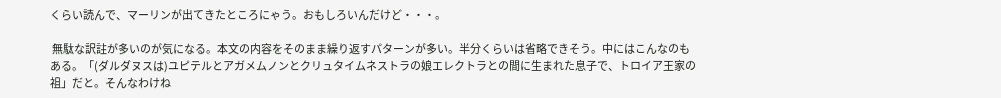くらい読んで、マーリンが出てきたところにゃう。おもしろいんだけど・・・。

 無駄な訳註が多いのが気になる。本文の内容をそのまま繰り返すパターンが多い。半分くらいは省略できそう。中にはこんなのもある。「(ダルダヌスは)ユピテルとアガメムノンとクリュタイムネストラの娘エレクトラとの間に生まれた息子で、トロイア王家の祖」だと。そんなわけね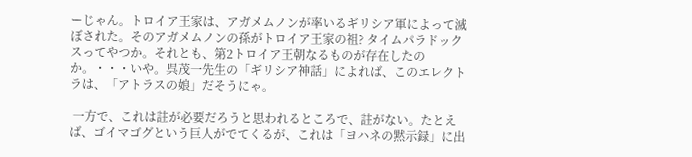ーじゃん。トロイア王家は、アガメムノンが率いるギリシア軍によって滅ぼされた。そのアガメムノンの孫がトロイア王家の祖? タイムパラドックスってやつか。それとも、第2トロイア王朝なるものが存在したのか。・・・いや。呉茂一先生の「ギリシア神話」によれば、このエレクトラは、「アトラスの娘」だそうにゃ。

 一方で、これは註が必要だろうと思われるところで、註がない。たとえば、ゴイマゴグという巨人がでてくるが、これは「ヨハネの黙示録」に出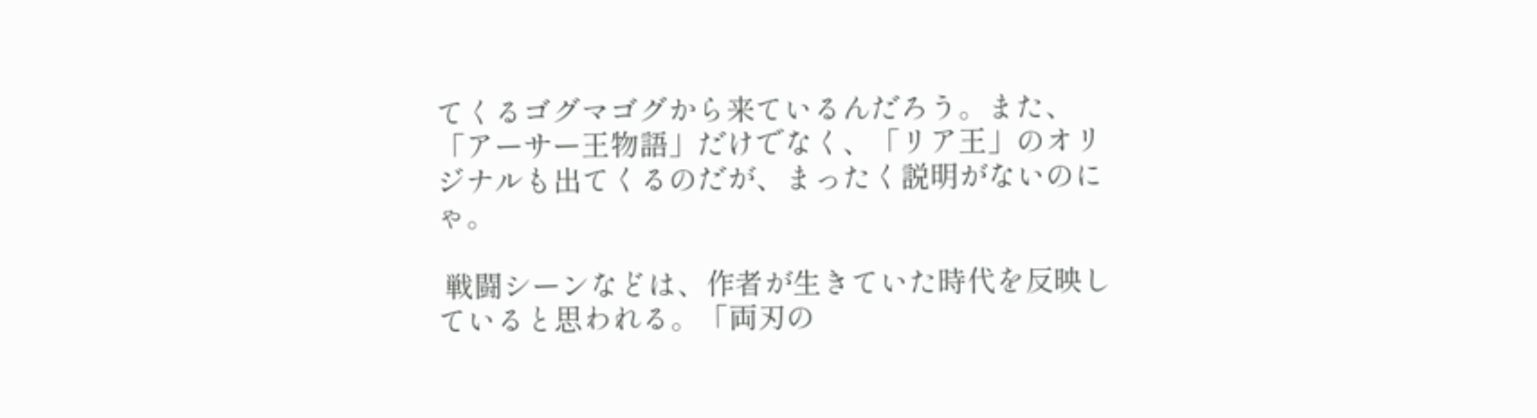てくるゴグマゴグから来ているんだろう。また、「アーサー王物語」だけでなく、「リア王」のオリジナルも出てくるのだが、まったく説明がないのにゃ。

 戦闘シーンなどは、作者が生きていた時代を反映していると思われる。「両刃の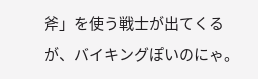斧」を使う戦士が出てくるが、バイキングぽいのにゃ。